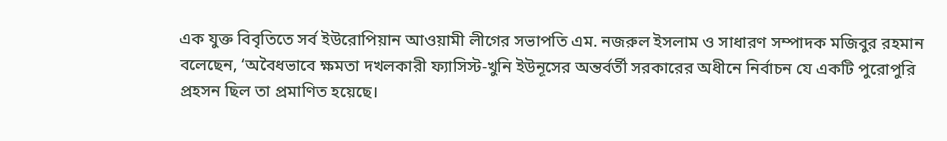এক যুক্ত বিবৃতিতে সর্ব ইউরোপিয়ান আওয়ামী লীগের সভাপতি এম. নজরুল ইসলাম ও সাধারণ সম্পাদক মজিবুর রহমান বলেছেন, ‘অবৈধভাবে ক্ষমতা দখলকারী ফ্যাসিস্ট-খুনি ইউনূসের অন্তর্বর্তী সরকারের অধীনে নির্বাচন যে একটি পুরোপুরি প্রহসন ছিল তা প্রমাণিত হয়েছে।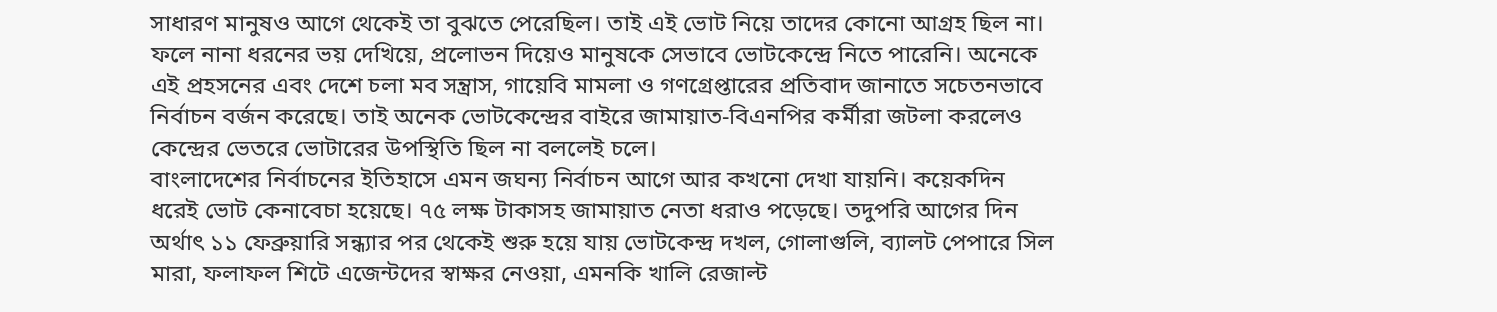সাধারণ মানুষও আগে থেকেই তা বুঝতে পেরেছিল। তাই এই ভোট নিয়ে তাদের কোনো আগ্রহ ছিল না। ফলে নানা ধরনের ভয় দেখিয়ে, প্রলোভন দিয়েও মানুষকে সেভাবে ভোটকেন্দ্রে নিতে পারেনি। অনেকে এই প্রহসনের এবং দেশে চলা মব সন্ত্রাস, গায়েবি মামলা ও গণগ্রেপ্তারের প্রতিবাদ জানাতে সচেতনভাবে নির্বাচন বর্জন করেছে। তাই অনেক ভোটকেন্দ্রের বাইরে জামায়াত-বিএনপির কর্মীরা জটলা করলেও কেন্দ্রের ভেতরে ভোটারের উপস্থিতি ছিল না বললেই চলে।
বাংলাদেশের নির্বাচনের ইতিহাসে এমন জঘন্য নির্বাচন আগে আর কখনো দেখা যায়নি। কয়েকদিন ধরেই ভোট কেনাবেচা হয়েছে। ৭৫ লক্ষ টাকাসহ জামায়াত নেতা ধরাও পড়েছে। তদুপরি আগের দিন অর্থাৎ ১১ ফেব্রুয়ারি সন্ধ্যার পর থেকেই শুরু হয়ে যায় ভোটকেন্দ্র দখল, গোলাগুলি, ব্যালট পেপারে সিল মারা, ফলাফল শিটে এজেন্টদের স্বাক্ষর নেওয়া, এমনকি খালি রেজাল্ট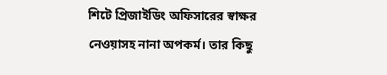শিটে প্রিজাইডিং অফিসারের স্বাক্ষর নেওয়াসহ নানা অপকর্ম। তার কিছু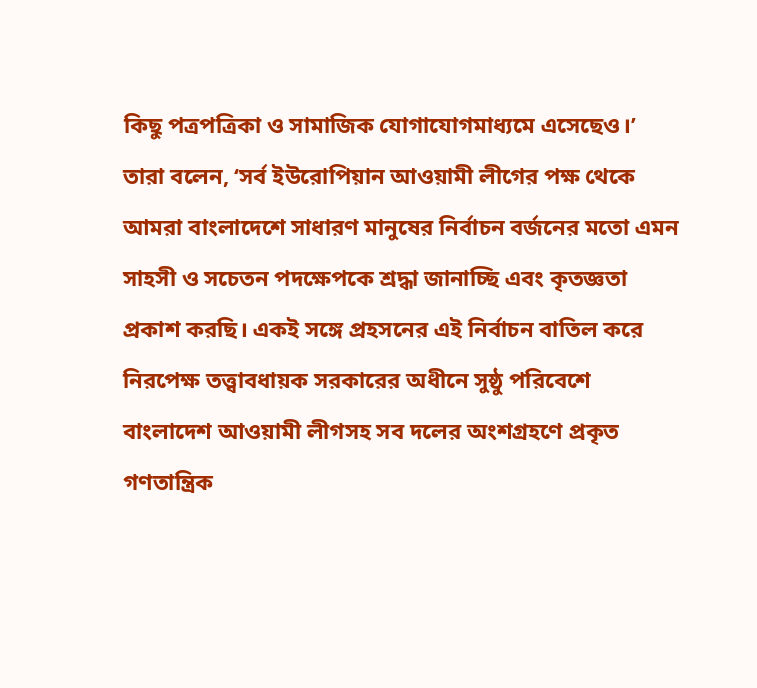কিছু পত্রপত্রিকা ও সামাজিক যোগাযোগমাধ্যমে এসেছেও।’
তারা বলেন, ‘সর্ব ইউরোপিয়ান আওয়ামী লীগের পক্ষ থেকে আমরা বাংলাদেশে সাধারণ মানুষের নির্বাচন বর্জনের মতো এমন সাহসী ও সচেতন পদক্ষেপকে শ্রদ্ধা জানাচ্ছি এবং কৃতজ্ঞতা প্রকাশ করছি। একই সঙ্গে প্রহসনের এই নির্বাচন বাতিল করে নিরপেক্ষ তত্ত্বাবধায়ক সরকারের অধীনে সুষ্ঠু পরিবেশে বাংলাদেশ আওয়ামী লীগসহ সব দলের অংশগ্রহণে প্রকৃত গণতান্ত্রিক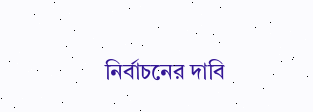নির্বাচনের দাবি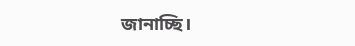জানাচ্ছি।